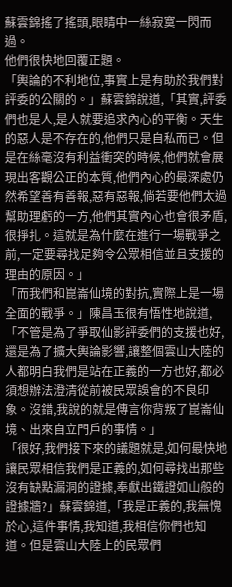蘇雲錦搖了搖頭,眼睛中一絲寂寞一閃而過。
他們很快地回覆正題。
「輿論的不利地位,事實上是有助於我們對評委的公關的。」蘇雲錦說道,「其實,評委們也是人,是人就要追求內心的平衡。天生的惡人是不存在的,他們只是自私而已。但是在絲毫沒有利益衝突的時候,他們就會展現出客觀公正的本質,他們內心的最深處仍然希望善有善報,惡有惡報,倘若要他們太過幫助理虧的一方,他們其實內心也會很矛盾,很掙扎。這就是為什麼在進行一場戰爭之前,一定要尋找足夠令公眾相信並且支援的理由的原因。」
「而我們和崑崙仙境的對抗,實際上是一場全面的戰爭。」陳昌玉很有悟性地說道,「不管是為了爭取仙影評委們的支援也好,還是為了擴大輿論影響,讓整個雲山大陸的人都明白我們是站在正義的一方也好,都必須想辦法澄清從前被民眾誤會的不良印象。沒錯,我說的就是傳言你背叛了崑崙仙境、出來自立門戶的事情。」
「很好,我們接下來的議題就是,如何最快地讓民眾相信我們是正義的,如何尋找出那些沒有缺點漏洞的證據,奉獻出鐵證如山般的證據牆?」蘇雲錦道,「我是正義的,我無愧於心,這件事情,我知道,我相信你們也知道。但是雲山大陸上的民眾們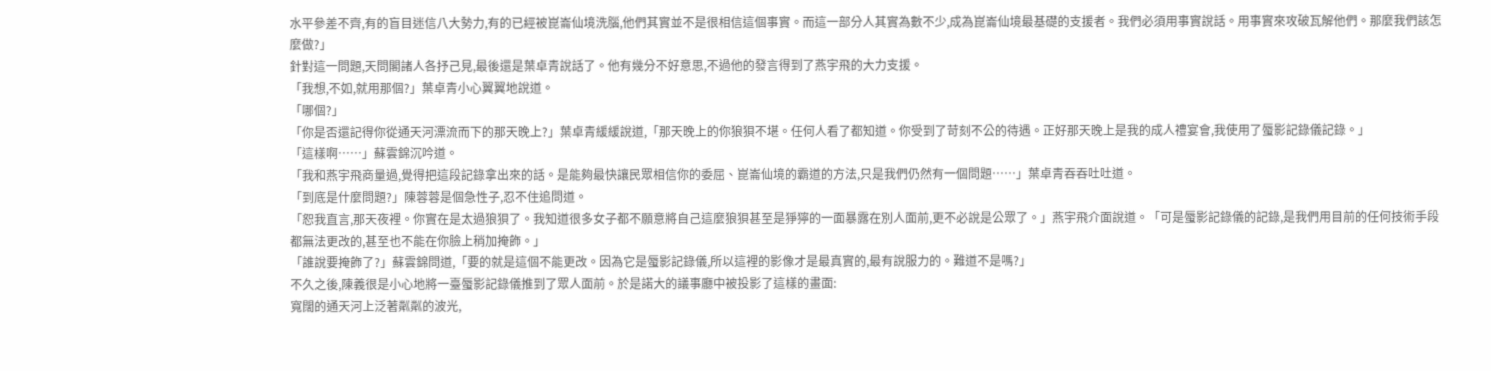水平參差不齊,有的盲目迷信八大勢力,有的已經被崑崙仙境洗腦,他們其實並不是很相信這個事實。而這一部分人其實為數不少,成為崑崙仙境最基礎的支援者。我們必須用事實說話。用事實來攻破瓦解他們。那麼我們該怎麼做?」
針對這一問題,天問閣諸人各抒己見,最後還是葉卓青說話了。他有幾分不好意思,不過他的發言得到了燕宇飛的大力支援。
「我想,不如,就用那個?」葉卓青小心翼翼地說道。
「哪個?」
「你是否還記得你從通天河漂流而下的那天晚上?」葉卓青緩緩說道,「那天晚上的你狼狽不堪。任何人看了都知道。你受到了苛刻不公的待遇。正好那天晚上是我的成人禮宴會,我使用了蜃影記錄儀記錄。」
「這樣啊……」蘇雲錦沉吟道。
「我和燕宇飛商量過,覺得把這段記錄拿出來的話。是能夠最快讓民眾相信你的委屈、崑崙仙境的霸道的方法,只是我們仍然有一個問題……」葉卓青吞吞吐吐道。
「到底是什麼問題?」陳蓉蓉是個急性子,忍不住追問道。
「恕我直言,那天夜裡。你實在是太過狼狽了。我知道很多女子都不願意將自己這麼狼狽甚至是猙獰的一面暴露在別人面前,更不必說是公眾了。」燕宇飛介面說道。「可是蜃影記錄儀的記錄,是我們用目前的任何技術手段都無法更改的,甚至也不能在你臉上稍加掩飾。」
「誰說要掩飾了?」蘇雲錦問道,「要的就是這個不能更改。因為它是蜃影記錄儀,所以這裡的影像才是最真實的,最有說服力的。難道不是嗎?」
不久之後,陳義很是小心地將一臺蜃影記錄儀推到了眾人面前。於是諾大的議事廳中被投影了這樣的畫面:
寬闊的通天河上泛著粼粼的波光,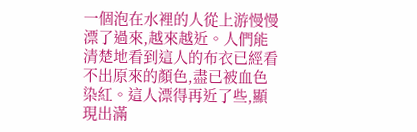一個泡在水裡的人從上游慢慢漂了過來,越來越近。人們能清楚地看到這人的布衣已經看不出原來的顏色,盡已被血色染紅。這人漂得再近了些,顯現出滿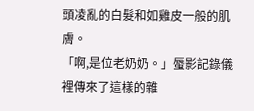頭凌亂的白髮和如雞皮一般的肌膚。
「啊,是位老奶奶。」蜃影記錄儀裡傳來了這樣的雜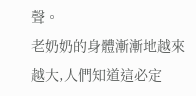聲。
老奶奶的身體漸漸地越來越大,人們知道這必定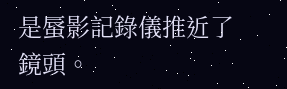是蜃影記錄儀推近了鏡頭。